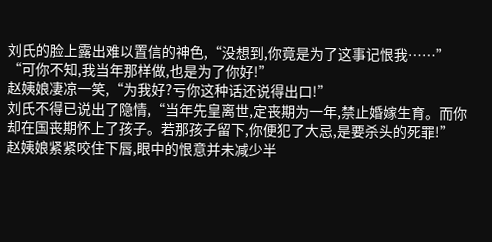刘氏的脸上露出难以置信的神色,“没想到,你竟是为了这事记恨我……”
“可你不知,我当年那样做,也是为了你好!”
赵姨娘凄凉一笑,“为我好?亏你这种话还说得出口!”
刘氏不得已说出了隐情,“当年先皇离世,定丧期为一年,禁止婚嫁生育。而你却在国丧期怀上了孩子。若那孩子留下,你便犯了大忌,是要杀头的死罪!”
赵姨娘紧紧咬住下唇,眼中的恨意并未减少半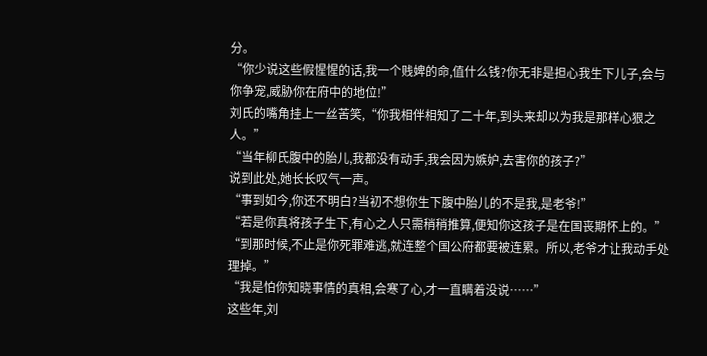分。
“你少说这些假惺惺的话,我一个贱婢的命,值什么钱?你无非是担心我生下儿子,会与你争宠,威胁你在府中的地位!”
刘氏的嘴角挂上一丝苦笑,“你我相伴相知了二十年,到头来却以为我是那样心狠之人。”
“当年柳氏腹中的胎儿,我都没有动手,我会因为嫉妒,去害你的孩子?”
说到此处,她长长叹气一声。
“事到如今,你还不明白?当初不想你生下腹中胎儿的不是我,是老爷!”
“若是你真将孩子生下,有心之人只需稍稍推算,便知你这孩子是在国丧期怀上的。”
“到那时候,不止是你死罪难逃,就连整个国公府都要被连累。所以,老爷才让我动手处理掉。”
“我是怕你知晓事情的真相,会寒了心,才一直瞒着没说……”
这些年,刘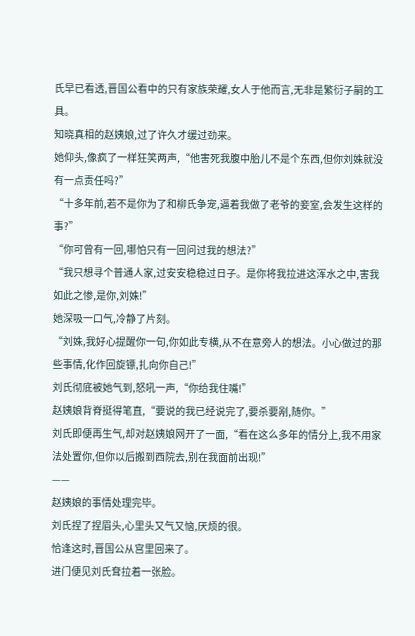氏早已看透,晋国公看中的只有家族荣耀,女人于他而言,无非是繁衍子嗣的工具。
知晓真相的赵姨娘,过了许久才缓过劲来。
她仰头,像疯了一样狂笑两声,“他害死我腹中胎儿不是个东西,但你刘姝就没有一点责任吗?”
“十多年前,若不是你为了和柳氏争宠,逼着我做了老爷的妾室,会发生这样的事?”
“你可曾有一回,哪怕只有一回问过我的想法?”
“我只想寻个普通人家,过安安稳稳过日子。是你将我拉进这浑水之中,害我如此之惨,是你,刘姝!”
她深吸一口气,冷静了片刻。
“刘姝,我好心提醒你一句,你如此专横,从不在意旁人的想法。小心做过的那些事情,化作回旋镖,扎向你自己!”
刘氏彻底被她气到,怒吼一声,“你给我住嘴!”
赵姨娘背脊挺得笔直,“要说的我已经说完了,要杀要剐,随你。”
刘氏即便再生气,却对赵姨娘网开了一面,“看在这么多年的情分上,我不用家法处置你,但你以后搬到西院去,别在我面前出现!”
——
赵姨娘的事情处理完毕。
刘氏捏了捏眉头,心里头又气又恼,厌烦的很。
恰逢这时,晋国公从宫里回来了。
进门便见刘氏耷拉着一张脸。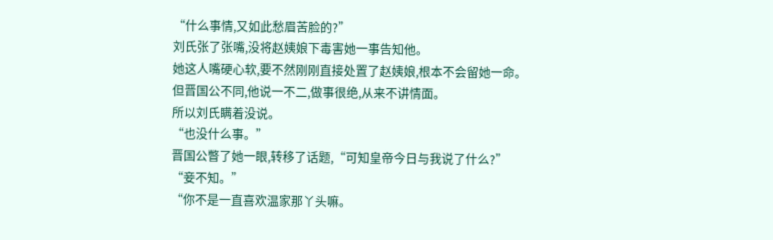“什么事情,又如此愁眉苦脸的?”
刘氏张了张嘴,没将赵姨娘下毒害她一事告知他。
她这人嘴硬心软,要不然刚刚直接处置了赵姨娘,根本不会留她一命。
但晋国公不同,他说一不二,做事很绝,从来不讲情面。
所以刘氏瞒着没说。
“也没什么事。”
晋国公瞥了她一眼,转移了话题,“可知皇帝今日与我说了什么?”
“妾不知。”
“你不是一直喜欢温家那丫头嘛。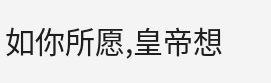如你所愿,皇帝想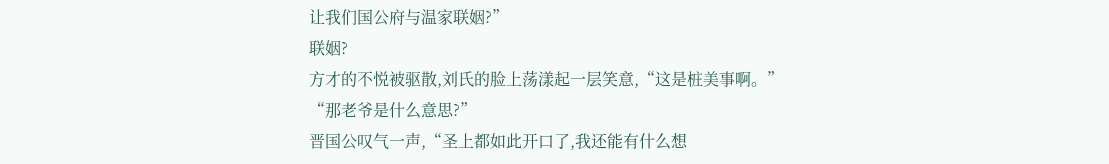让我们国公府与温家联姻?”
联姻?
方才的不悦被驱散,刘氏的脸上荡漾起一层笑意,“这是桩美事啊。”
“那老爷是什么意思?”
晋国公叹气一声,“圣上都如此开口了,我还能有什么想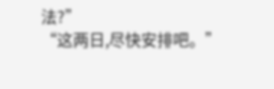法?”
“这两日,尽快安排吧。”